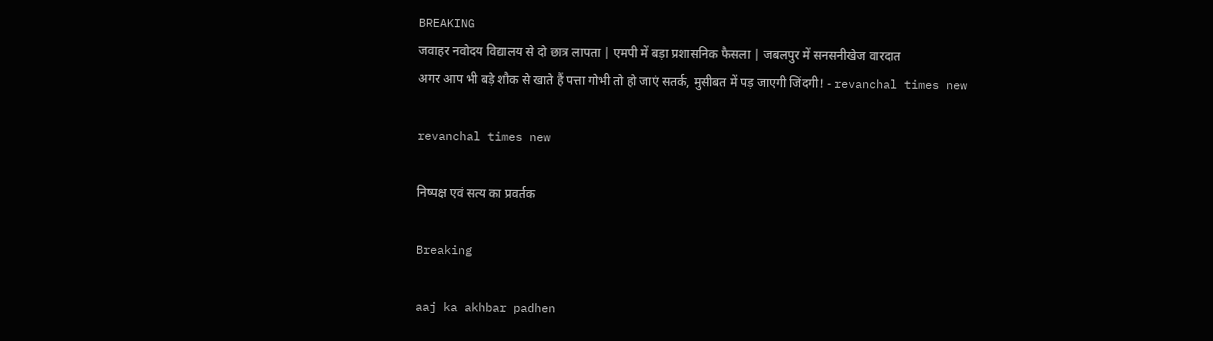BREAKING
जवाहर नवोदय विद्यालय से दो छात्र लापता | एमपी में बड़ा प्रशासनिक फैसला | जबलपुर में सनसनीखेज वारदात
अगर आप भी बड़े शौक से खाते हैं पत्ता गोभी तो हो जाएं सतर्क, मुसीबत में पड़ जाएगी जिंदगी! - revanchal times new

revanchal times new

निष्पक्ष एवं सत्य का प्रवर्तक

Breaking

aaj ka akhbar padhen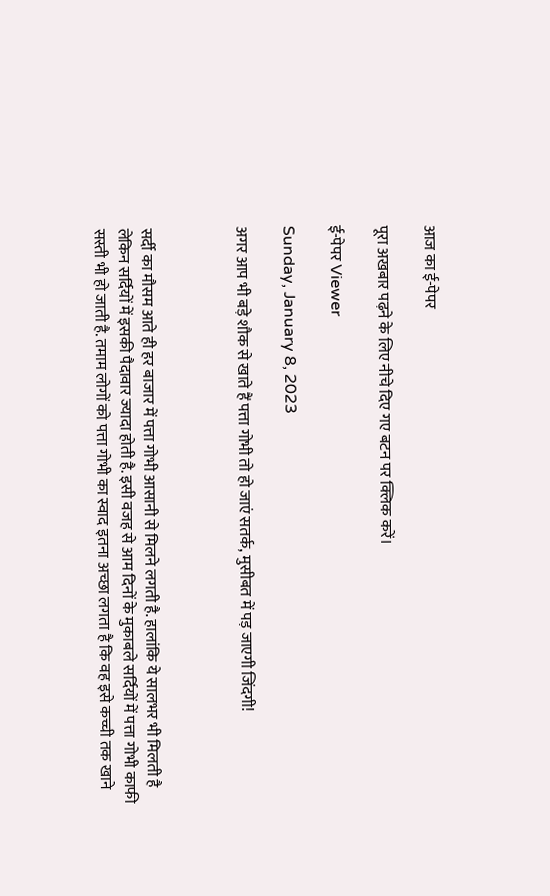आज का ई-पेपर

पूरा अखबार पढ़ने के लिए नीचे दिए गए बटन पर क्लिक करें।

ई-पेपर Viewer

Sunday, January 8, 2023

अगर आप भी बड़े शौक से खाते हैं पत्ता गोभी तो हो जाएं सतर्क, मुसीबत में पड़ जाएगी जिंदगी!



सर्दी का मौसम आते ही हर बाजार में पत्ता गोभी आसानी से मिलने लगती है. हालांकि ये सालभर भी मिलती है लेकिन सर्दियों में इसकी पैदावार ज्यादा होती है. इसी वजह से आम दिनों के मुकाबले सर्दियों में पत्ता गोभी काफी सस्ती भी हो जाती है. तमाम लोगों को पत्ता गोभी का स्वाद इतना अच्छा लगता है कि वह इसे कच्ची तक खाने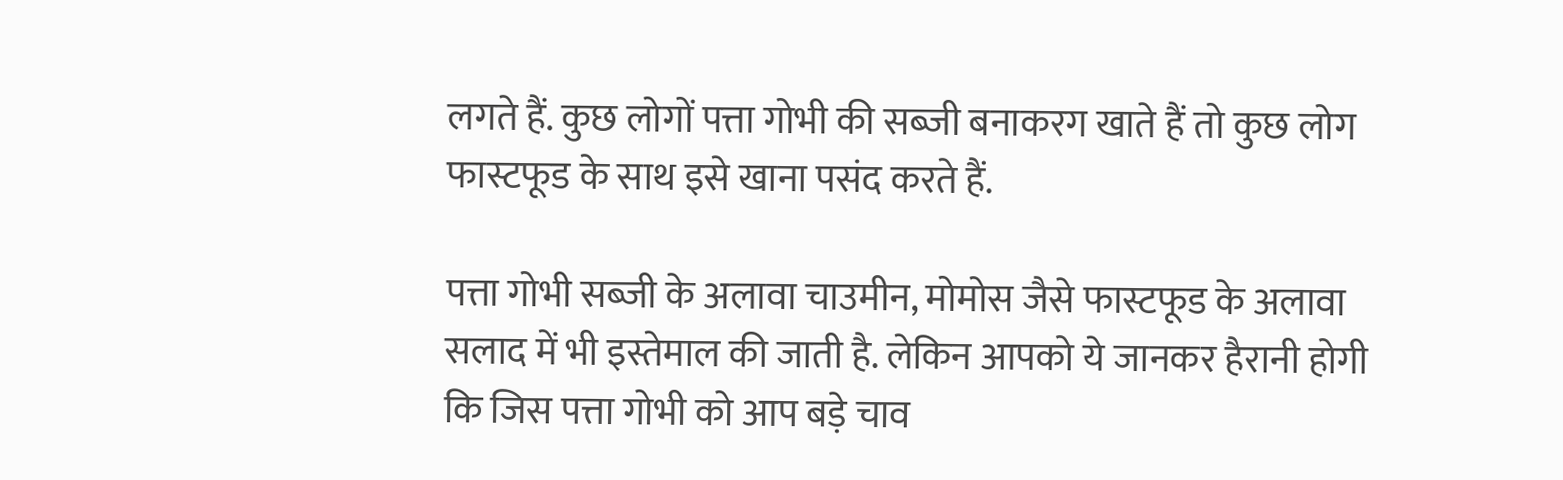लगते हैं. कुछ लोगों पत्ता गोभी की सब्जी बनाकरग खाते हैं तो कुछ लोग फास्टफूड के साथ इसे खाना पसंद करते हैं.

पत्ता गोभी सब्जी के अलावा चाउमीन, मोमोस जैसे फास्टफूड के अलावा सलाद में भी इस्तेमाल की जाती है. लेकिन आपको ये जानकर हैरानी होगी कि जिस पत्ता गोभी को आप बड़े चाव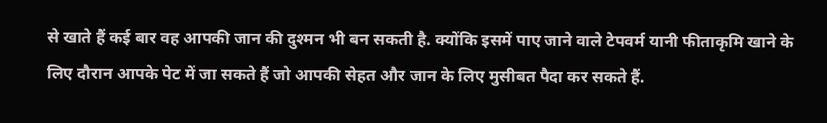से खाते हैं कई बार वह आपकी जान की दुश्मन भी बन सकती है. क्योंकि इसमें पाए जाने वाले टेपवर्म यानी फीताकृमि खाने के लिए दौरान आपके पेट में जा सकते हैं जो आपकी सेहत और जान के लिए मुसीबत पैदा कर सकते हैं.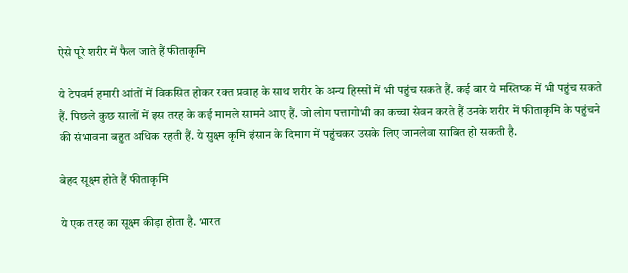ऐसे पूरे शरीर में फैल जाते हैं फीताकृमि

ये टेपवर्म हमारी आंतों में विकसित होकर रक्त प्रवाह के साथ शरीर के अन्य हिस्सों में भी पहुंच सकते हैं. कई बार ये मस्तिष्क में भी पहुंच सकते हैं. पिछले कुछ सालों में इस तरह के कई मामले सामने आए हैं. जो लोग पत्तागोभी का कच्चा सेवन करते हैं उनके शरीर में फीताकृमि के पहुंचने की संभावना बहुत अधिक रहती हैं. ये सुक्ष्म कृमि इंसान के दिमाग में पहुंचकर उसके लिए जानलेवा साबित हो सकती है.

बेहद सूक्ष्म होते हैं फीताकृमि

ये एक तरह का सूक्ष्म कीड़ा होता है. भारत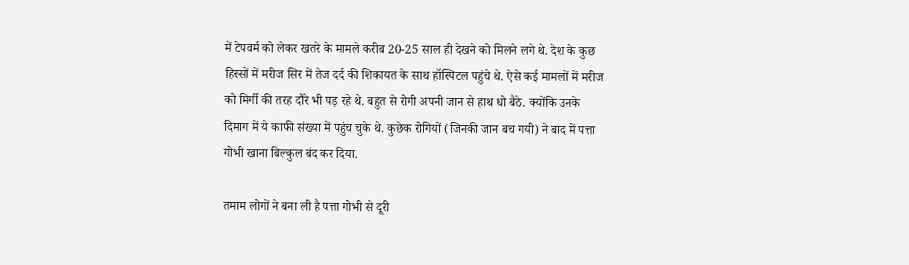में टेपवर्म को लेकर खतरे के मामले करीब 20-25 साल ही देखने को मिलने लगे थे. देश के कुछ हिस्सों में मरीज सिर में तेज दर्द की शिकायत के साथ हॉस्पिटल पहुंचे थे. ऐसे कई मामलों में मरीज को मिर्गी की तरह दौरे भी पड़ रहे थे. बहुत से रोगी अपनी जान से हाथ धो बैठे. क्योंकि उनके दिमाग में ये काफी संख्या में पहुंच चुके थे. कुछेक रोगियों (जिनकी जान बच गयी) ने बाद में पत्ता गोभी खाना बिल्कुल बंद कर दिया.

तमाम लोगों ने बना ली है पत्ता गोभी से दूरी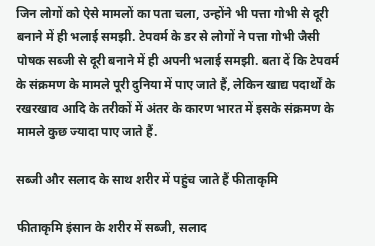जिन लोगों को ऐसे मामलों का पता चला, उन्होंने भी पत्ता गोभी से दूरी बनाने में ही भलाई समझी. टेपवर्म के डर से लोगों ने पत्ता गोभी जैसी पोषक सब्जी से दूरी बनाने में ही अपनी भलाई समझी. बता दें कि टेपवर्म के संक्रमण के मामले पूरी दुनिया में पाए जाते हैं, लेकिन खाद्य पदार्थों के रखरखाव आदि के तरीकों में अंतर के कारण भारत में इसके संक्रमण के मामले कुछ ज्यादा पाए जाते हैं.

सब्जी और सलाद के साथ शरीर में पहुंच जाते हैं फीताकृमि

फीताकृमि इंसान के शरीर में सब्जी, सलाद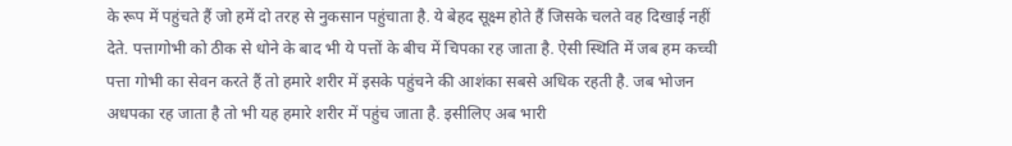के रूप में पहुंचते हैं जो हमें दो तरह से नुकसान पहुंचाता है. ये बेहद सूक्ष्म होते हैं जिसके चलते वह दिखाई नहीं देते. पत्तागोभी को ठीक से धोने के बाद भी ये पत्तों के बीच में चिपका रह जाता है. ऐसी स्थिति में जब हम कच्ची पत्ता गोभी का सेवन करते हैं तो हमारे शरीर में इसके पहुंचने की आशंका सबसे अधिक रहती है. जब भोजन अधपका रह जाता है तो भी यह हमारे शरीर में पहुंच जाता है. इसीलिए अब भारी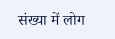संख्या में लोग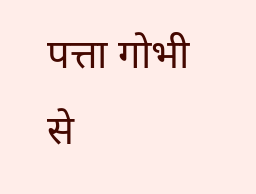पत्ता गोभी से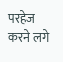परहेज करने लगे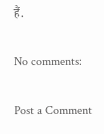हैं.

No comments:

Post a Comment